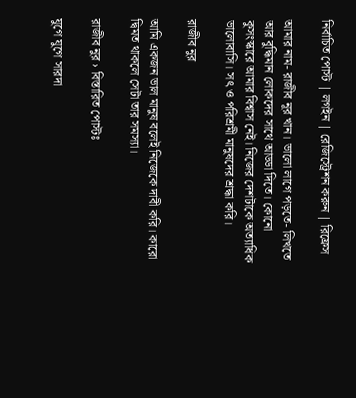নির্বাচিত পোস্ট | লগইন | রেজিস্ট্রেশন করুন | রিফ্রেস

আমার নাম- রাজীব নূর খান। ভালো লাগে পড়তে- লিখতে আর বুদ্ধিমান লোকদের সাথে আড্ডা দিতে। কোনো কুসংস্কারে আমার বিশ্বাস নেই। নিজের দেশটাকে অত্যাধিক ভালোবাসি। সৎ ও পরিশ্রমী মানুষদের শ্রদ্ধা করি।

রাজীব নুর

আমি একজন ভাল মানুষ বলেই নিজেকে দাবী করি। কারো দ্বিমত থাকলে সেটা তার সমস্যা।

রাজীব নুর › বিস্তারিত পোস্টঃ

যুগে যুগে সারদা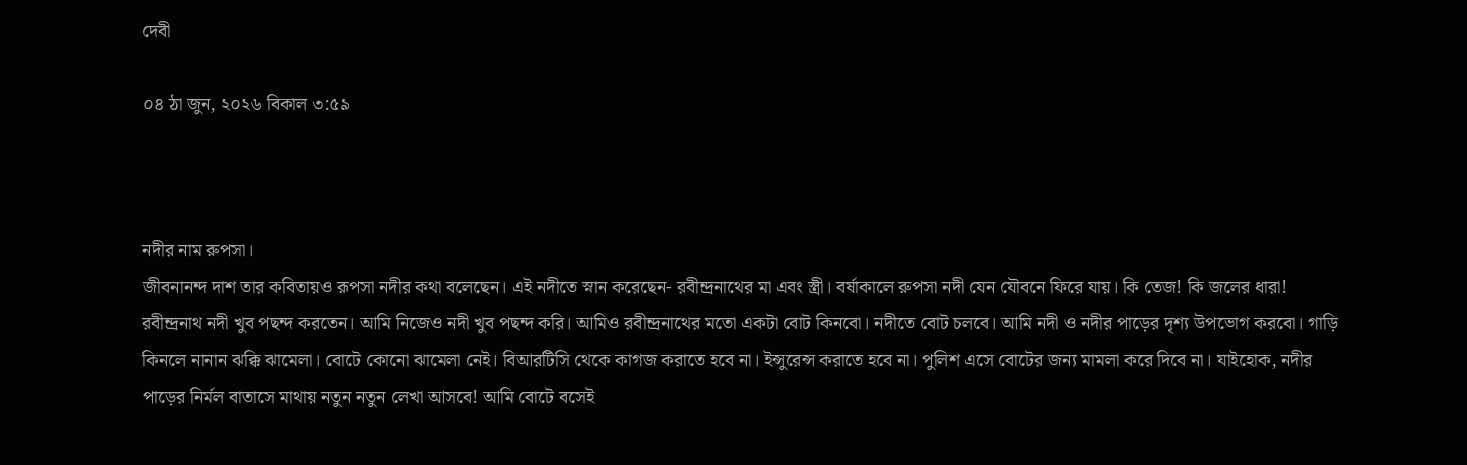দেবী

০৪ ঠা জুন, ২০২৬ বিকাল ৩:৫৯



নদীর নাম রুপসা।
জীবনানন্দ দাশ তার কবিতায়ও রূপসা নদীর কথা বলেছেন। এই নদীতে স্নান করেছেন- রবীন্দ্রনাথের মা এবং স্ত্রী। বর্ষাকালে রুপসা নদী যেন যৌবনে ফিরে যায়। কি তেজ! কি জলের ধারা! রবীন্দ্রনাথ নদী খুব পছন্দ করতেন। আমি নিজেও নদী খুব পছন্দ করি। আমিও রবীন্দ্রনাথের মতো একটা বোট কিনবো। নদীতে বোট চলবে। আমি নদী ও নদীর পাড়ের দৃশ্য উপভোগ করবো। গাড়ি কিনলে নানান ঝক্কি ঝামেলা। বোটে কোনো ঝামেলা নেই। বিআরটিসি থেকে কাগজ করাতে হবে না। ইন্সুরেন্স করাতে হবে না। পুলিশ এসে বোটের জন্য মামলা করে দিবে না। যাইহোক, নদীর পাড়ের নির্মল বাতাসে মাথায় নতুন নতুন লেখা আসবে! আমি বোটে বসেই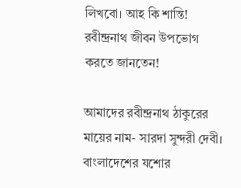লিখবো। আহ কি শান্তি! রবীন্দ্রনাথ জীবন উপভোগ করতে জানতেন!

আমাদের রবীন্দ্রনাথ ঠাকুরের মায়ের নাম- সারদা সুন্দরী দেবী।
বাংলাদেশের যশোর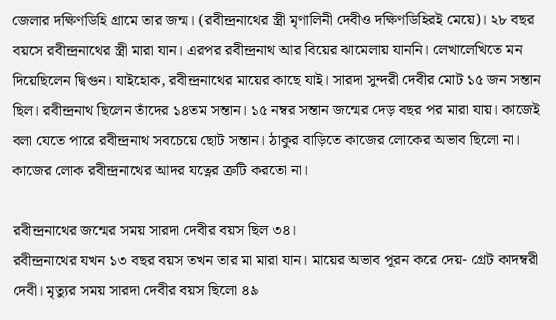জেলার দক্ষিণডিহি গ্রামে তার জন্ম। (রবীন্দ্রনাথের স্ত্রী মৃণালিনী দেবীও দক্ষিণডিহিরই মেয়ে)। ২৮ বছর বয়সে রবীন্দ্রনাথের স্ত্রী মারা যান। এরপর রবীন্দ্রনাথ আর বিয়ের ঝামেলায় যাননি। লেখালেখিতে মন দিয়েছিলেন দ্বিগুন। যাইহোক, রবীন্দ্রনাথের মায়ের কাছে যাই। সারদা সুন্দরী দেবীর মোট ১৫ জন সন্তান ছিল। রবীন্দ্রনাথ ছিলেন তাঁদের ১৪তম সন্তান। ১৫ নম্বর সন্তান জন্মের দেড় বছর পর মারা যায়। কাজেই বলা যেতে পারে রবীন্দ্রনাথ সবচেয়ে ছোট সন্তান। ঠাকুর বাড়িতে কাজের লোকের অভাব ছিলো না। কাজের লোক রবীন্দ্রনাথের আদর যত্নের ত্রুটি করতো না।

রবীন্দ্রনাথের জন্মের সময় সারদা দেবীর বয়স ছিল ৩৪।
রবীন্দ্রনাথের যখন ১৩ বছর বয়স তখন তার মা মারা যান। মায়ের অভাব পূরন করে দেয়- গ্রেট কাদম্বরী দেবী। মৃত্যুর সময় সারদা দেবীর বয়স ছিলো ৪৯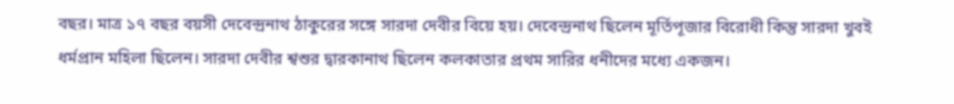বছর। মাত্র ১৭ বছর বয়সী দেবেন্দ্রনাথ ঠাকুরের সঙ্গে সারদা দেবীর বিয়ে হয়। দেবেন্দ্রনাথ ছিলেন মূর্তিপূজার বিরোধী কিন্তু সারদা খুবই ধর্মপ্রান মহিলা ছিলেন। সারদা দেবীর শ্বশুর দ্বারকানাথ ছিলেন কলকাতার প্রথম সারির ধনীদের মধ্যে একজন।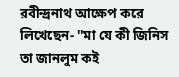রবীন্দ্রনাথ আক্ষেপ করে লিখেছেন- ''মা যে কী জিনিস তা জানলুম কই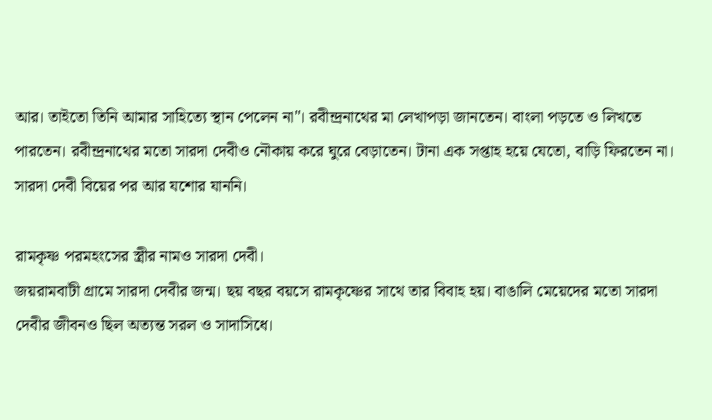আর। তাইতো তিনি আমার সাহিত্যে স্থান পেলেন না''। রবীন্দ্রনাথের মা লেখাপড়া জানতেন। বাংলা পড়তে ও লিখতে পারতেন। রবীন্দ্রনাথের মতো সারদা দেবীও নৌকায় করে ঘুরে বেড়াতেন। টানা এক সপ্তাহ হয়ে যেতো, বাড়ি ফিরতেন না। সারদা দেবী বিয়ের পর আর যশোর যাননি।

রামকৃষ্ণ পরমহংসের স্ত্রীর নামও সারদা দেবী।
জয়রামবাটী গ্রামে সারদা দেবীর জন্ম। ছয় বছর বয়সে রামকৃষ্ণের সাথে তার বিবাহ হয়। বাঙালি মেয়েদের মতো সারদা দেবীর জীবনও ছিল অত্যন্ত সরল ও সাদাসিধে।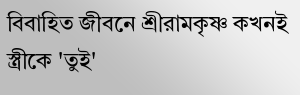বিবাহিত জীবনে শ্রীরামকৃষ্ণ কখনই স্ত্রীকে 'তুই'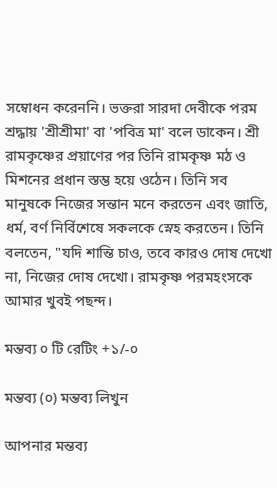সম্বোধন করেননি। ভক্তরা সারদা দেবীকে পরম শ্রদ্ধায় 'শ্রীশ্রীমা' বা 'পবিত্র মা' বলে ডাকেন। শ্রী রামকৃষ্ণের প্রয়াণের পর তিনি রামকৃষ্ণ মঠ ও মিশনের প্রধান স্তম্ভ হয়ে ওঠেন। তিনি সব মানুষকে নিজের সন্তান মনে করতেন এবং জাতি, ধর্ম, বর্ণ নির্বিশেষে সকলকে স্নেহ করতেন। তিনি বলতেন, "যদি শান্তি চাও, তবে কারও দোষ দেখো না, নিজের দোষ দেখো। রামকৃষ্ণ পরমহংসকে আমার খুবই পছন্দ।

মন্তব্য ০ টি রেটিং +১/-০

মন্তব্য (০) মন্তব্য লিখুন

আপনার মন্তব্য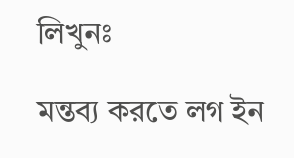লিখুনঃ

মন্তব্য করতে লগ ইন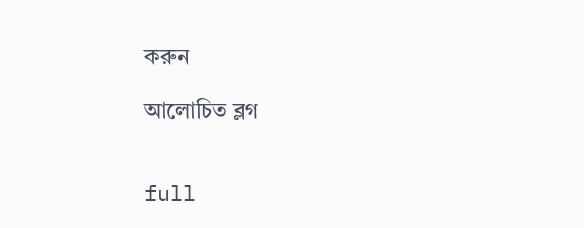করুন

আলোচিত ব্লগ


full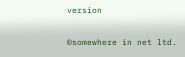version

©somewhere in net ltd.